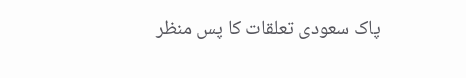پاک سعودی تعلقات کا پس منظر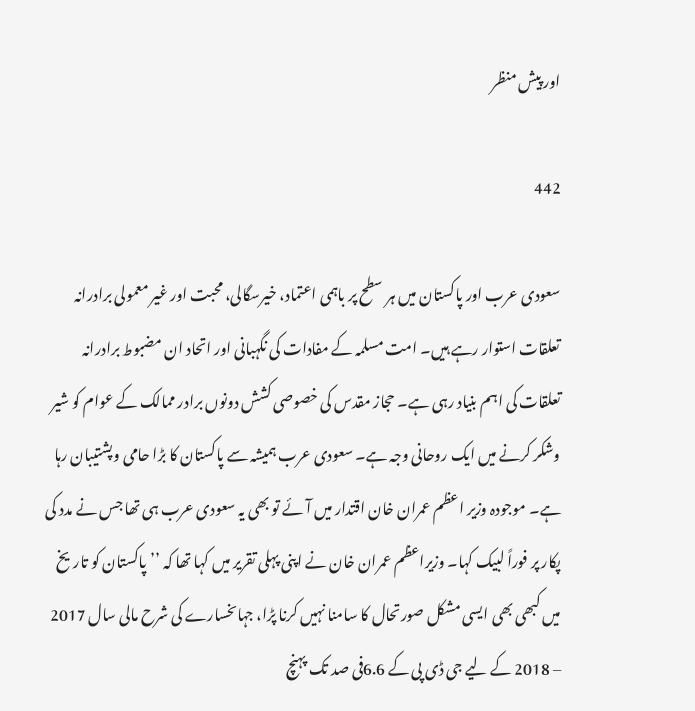اور پیش منظر

442

سعودی عرب اور پاکستان میں ہر سطح پر باہمی اعتماد، خیرسگالی، محبت اور غیر معمولی برادرانہ تعلقات استوار رہے ہیں۔ امت مسلمہ کے مفادات کی نگہبانی اور اتحاد ان مضبوط برادرانہ تعلقات کی اہم بنیاد رہی ہے۔ حجاز مقدس کی خصوصی کشش دونوں برادر ممالک کے عوام کو شیر وشکر کرنے میں ایک روحانی وجہ ہے۔ سعودی عرب ہمیشہ سے پاکستان کا بڑا حامی وپشتیبان رہا ہے۔ موجودہ وزیر اعظم عمران خان اقتدار میں آئے تو بھی یہ سعودی عرب ہی تھا جس نے مدد کی پکار پر فوراً لبیک کہا۔ وزیراعظم عمران خان نے اپنی پہلی تقریر میں کہا تھا کہ ’’پاکستان کو تاریخ میں کبھی بھی ایسی مشکل صورتحال کا سامنا نہیں کرنا پڑا، جہاںخسارے کی شرح مالی سال 2017 – 2018 کے لیے جی ڈی پی کے 6.6فی صد تک پہنچ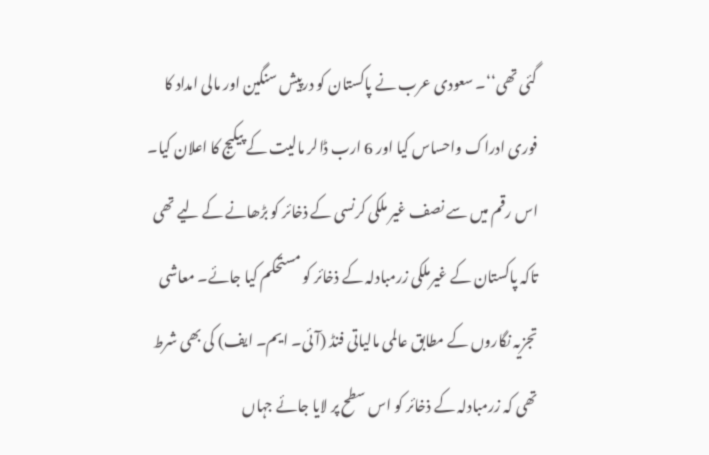گئی تھی‘‘۔ سعودی عرب نے پاکستان کو درپیش سنگین اور مالی امداد کا فوری ادراک واحساس کیا اور 6 ارب ڈالر مالیت کے پیکیج کا اعلان کیا۔ اس رقم میں سے نصف غیر ملکی کرنسی کے ذخائر کو بڑھانے کے لیے تھی تاکہ پاکستان کے غیرملکی زرمبادلہ کے ذخائر کو مستحکم کیا جائے۔ معاشی تجزیہ نگاروں کے مطابق عالمی مالیاتی فنڈ (آئی۔ ایم۔ ایف) کی بھی شرط تھی کہ زرمبادلہ کے ذخائر کو اس سطح پر لایا جائے جہاں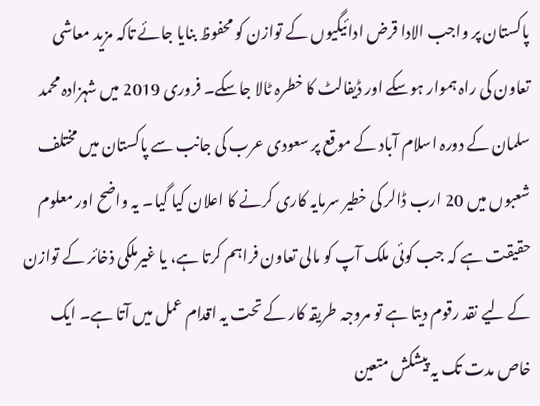پاکستان پر واجب الادا قرض ادائیگیوں کے توازن کو محفوظ بنایا جائے تاکہ مزید معاشی تعاون کی راہ ہموار ہوسکے اور ڈیفالٹ کا خطرہ ٹالا جاسکے۔ فروری 2019 میں شہزادہ محمد سلمان کے دورہ اسلام آباد کے موقع پر سعودی عرب کی جانب سے پاکستان میں مختلف شعبوں میں 20 ارب ڈالر کی خطیر سرمایہ کاری کرنے کا اعلان کیا گیا۔ یہ واضح اور معلوم حقیقت ہے کہ جب کوئی ملک آپ کو مالی تعاون فراہم کرتا ہے، یا غیرملکی ذخائر کے توازن کے لیے نقد رقوم دیتا ہے تو مروجہ طریقہ کار کے تحت یہ اقدام عمل میں آتا ہے۔ ایک خاص مدت تک یہ پیشکش متعین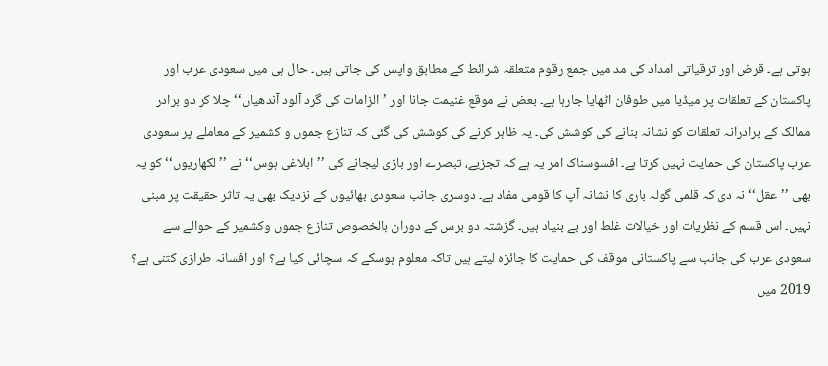ہوتی ہے۔ قرض اور ترقیاتی امداد کی مد میں جمع رقوم متعلقہ شرائط کے مطابق واپس کی جاتی ہیں۔ حال ہی میں سعودی عرب اور پاکستان کے تعلقات پر میڈیا میں طوفان اٹھایا جارہا ہے۔ بعض نے موقع غنیمت جانا اور ’الزامات کی گرد آلود آندھیاں‘‘ چلا کر دو برادر ممالک کے برادرانہ تعلقات کو نشانہ بنانے کی کوشش کی۔ یہ ظاہر کرنے کی کوشش کی گئی کہ تنازع جموں و کشمیر کے معاملے پر سعودی عرب پاکستان کی حمایت نہیں کرتا ہے۔ افسوسناک امر یہ ہے کہ تجزیے، تبصرے اور بازی لیجانے کی ’’ابلاغی ہوس‘‘ نے ’’لکھاریوں‘‘ کو یہ بھی ’’عقل‘‘ نہ دی کہ قلمی گولہ باری کا نشانہ آپ کا قومی مفاد ہے۔ دوسری جانب سعودی بھائیوں کے نزدیک بھی یہ تاثر حقیقت پر مبنی نہیں۔ اس قسم کے نظریات اور خیالات غلط اور بے بنیاد ہیں۔ گزشتہ دو برس کے دوران بالخصوص تنازع جموں وکشمیر کے حوالے سے سعودی عرب کی جانب سے پاکستانی موقف کی حمایت کا جائزہ لیتے ہیں تاکہ معلوم ہوسکے کہ سچائی کیا ہے؟ اور افسانہ طرازی کتنی ہے؟ 2019 میں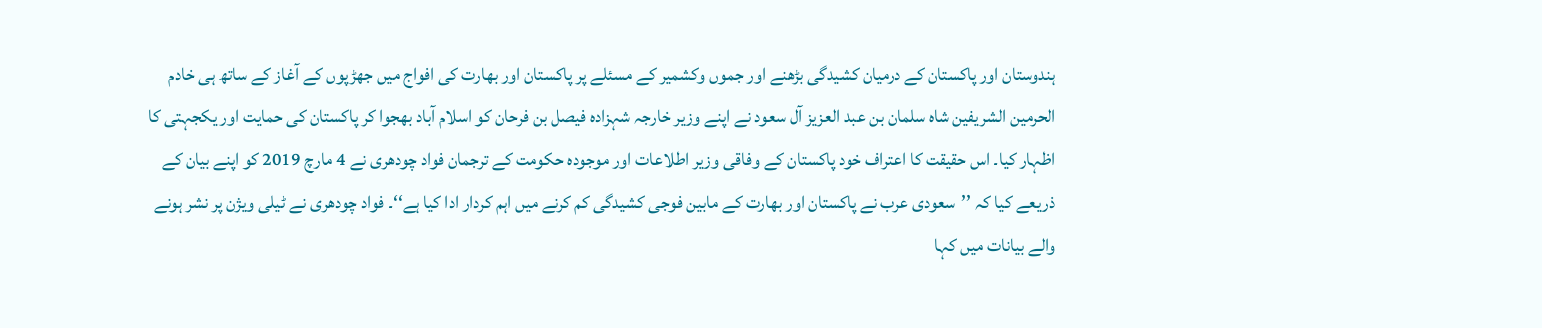ہندوستان اور پاکستان کے درمیان کشیدگی بڑھنے اور جموں وکشمیر کے مسئلے پر پاکستان اور بھارت کی افواج میں جھڑپوں کے آغاز کے ساتھ ہی خادم الحرمین الشریفین شاہ سلمان بن عبد العزیز آل سعود نے اپنے وزیر خارجہ شہزادہ فیصل بن فرحان کو اسلام آباد بھجوا کر پاکستان کی حمایت اور یکجہتی کا اظہار کیا۔ اس حقیقت کا اعتراف خود پاکستان کے وفاقی وزیر اطلاعات اور موجودہ حکومت کے ترجمان فواد چودھری نے 4 مارچ 2019 کو اپنے بیان کے ذریعے کیا کہ ’’سعودی عرب نے پاکستان اور بھارت کے مابین فوجی کشیدگی کم کرنے میں اہم کردار ادا کیا ہے‘‘۔ فواد چودھری نے ٹیلی ویژن پر نشر ہونے والے بیانات میں کہا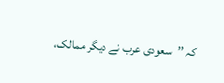کہ ’’سعودی عرب نے دیگر ممالک،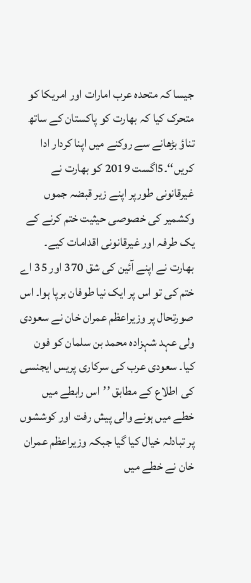جیسا کہ متحدہ عرب امارات اور امریکا کو متحرک کیا کہ بھارت کو پاکستان کے ساتھ تناؤ بڑھانے سے روکنے میں اپنا کردار ادا کریں‘‘۔5اگست 2019 کو بھارت نے غیرقانونی طورپر اپنے زیر قبضہ جموں وکشمیر کی خصوصی حیثیت ختم کرنے کے یک طرفہ اور غیرقانونی اقدامات کیے۔ بھارت نے اپنے آئین کی شق 370 اور 35 اے ختم کی تو اس پر ایک نیا طوفان برپا ہوا۔ اس صورتحال پر وزیراعظم عمران خان نے سعودی ولی عہد شہزادہ محمد بن سلمان کو فون کیا۔ سعودی عرب کی سرکاری پریس ایجنسی کی اطلاع کے مطابق ’’اس رابطے میں خطے میں ہونے والی پیش رفت اور کوششوں پر تبادلہ خیال کیا گیا جبکہ وزیراعظم عمران خان نے خطے میں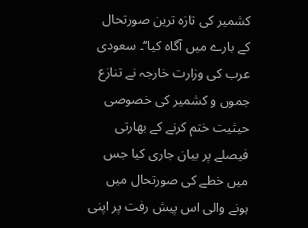کشمیر کی تازہ ترین صورتحال کے بارے میں آگاہ کیا‘‘۔ سعودی عرب کی وزارت خارجہ نے تنازع جموں و کشمیر کی خصوصی حیثیت ختم کرنے کے بھارتی فیصلے پر بیان جاری کیا جس میں خطے کی صورتحال میں ہونے والی اس پیش رفت پر اپنی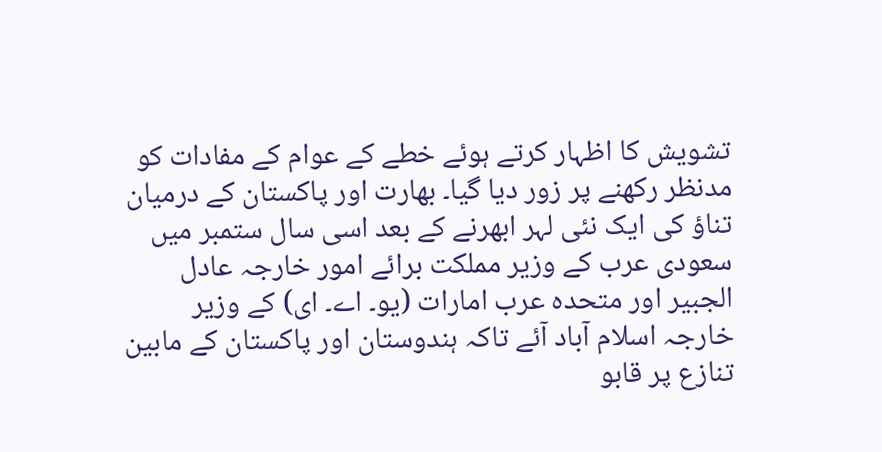تشویش کا اظہار کرتے ہوئے خطے کے عوام کے مفادات کو مدنظر رکھنے پر زور دیا گیا۔ بھارت اور پاکستان کے درمیان تناؤ کی ایک نئی لہر ابھرنے کے بعد اسی سال ستمبر میں سعودی عرب کے وزیر مملکت برائے امور خارجہ عادل الجبیر اور متحدہ عرب امارات (یو۔ اے۔ ای) کے وزیر خارجہ اسلام آباد آئے تاکہ ہندوستان اور پاکستان کے مابین تنازع پر قابو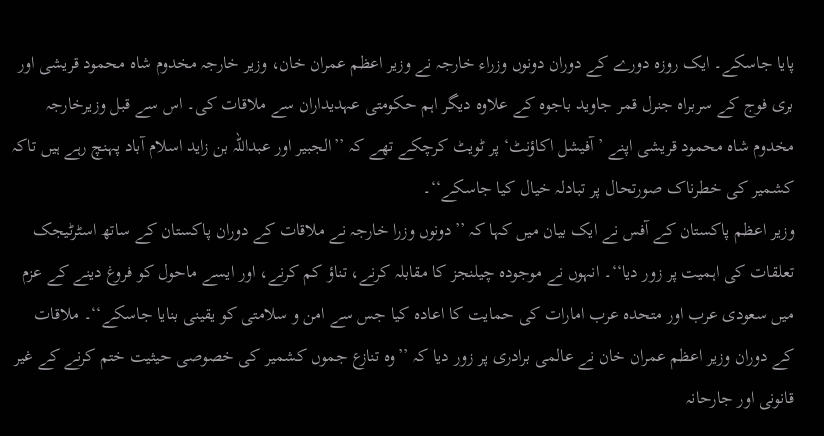پایا جاسکے۔ ایک روزہ دورے کے دوران دونوں وزراء خارجہ نے وزیر اعظم عمران خان، وزیر خارجہ مخدوم شاہ محمود قریشی اور بری فوج کے سربراہ جنرل قمر جاوید باجوہ کے علاوہ دیگر اہم حکومتی عہدیداران سے ملاقات کی۔ اس سے قبل وزیرخارجہ مخدوم شاہ محمود قریشی اپنے ’آفیشل اکاؤنٹ‘ پر ٹویٹ کرچکے تھے کہ ’’الجبیر اور عبداللہ بن زاید اسلام آباد پہنچ رہے ہیں تاکہ کشمیر کی خطرناک صورتحال پر تبادلہ خیال کیا جاسکے‘‘۔
وزیر اعظم پاکستان کے آفس نے ایک بیان میں کہا کہ ’’دونوں وزرا خارجہ نے ملاقات کے دوران پاکستان کے ساتھ اسٹرٹیجک تعلقات کی اہمیت پر زور دیا‘‘۔ انہوں نے موجودہ چیلنجز کا مقابلہ کرنے، تناؤ کم کرنے، اور ایسے ماحول کو فروغ دینے کے عزم میں سعودی عرب اور متحدہ عرب امارات کی حمایت کا اعادہ کیا جس سے امن و سلامتی کو یقینی بنایا جاسکے‘‘۔ ملاقات کے دوران وزیر اعظم عمران خان نے عالمی برادری پر زور دیا کہ ’’وہ تنازع جموں کشمیر کی خصوصی حیثیت ختم کرنے کے غیر قانونی اور جارحانہ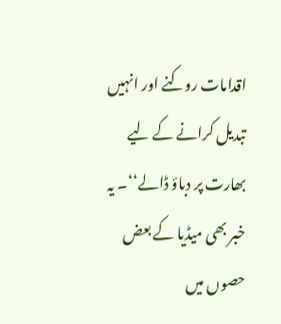اقدامات روکنے اور انہیں تبدیل کرانے کے لیے بھارت پر دباؤ ڈالے‘‘۔ یہ خبر بھی میڈیا کے بعض حصوں میں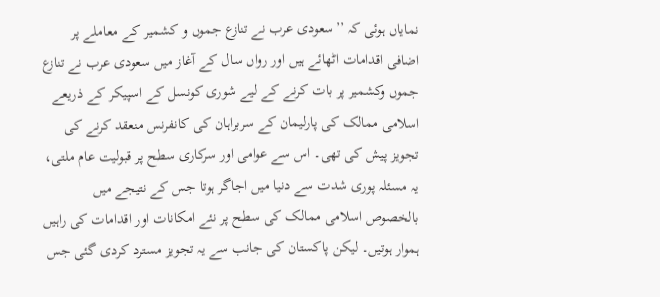نمایاں ہوئی کہ ’’سعودی عرب نے تنازع جموں و کشمیر کے معاملے پر اضافی اقدامات اٹھائے ہیں اور رواں سال کے آغاز میں سعودی عرب نے تنازع جموں وکشمیر پر بات کرنے کے لیے شوری کونسل کے اسپیکر کے ذریعے اسلامی ممالک کی پارلیمان کے سربراہان کی کانفرنس منعقد کرنے کی تجویز پیش کی تھی۔ اس سے عوامی اور سرکاری سطح پر قبولیت عام ملتی، یہ مسئلہ پوری شدت سے دنیا میں اجاگر ہوتا جس کے نتیجے میں بالخصوص اسلامی ممالک کی سطح پر نئے امکانات اور اقدامات کی راہیں ہموار ہوتیں۔ لیکن پاکستان کی جانب سے یہ تجویز مسترد کردی گئی جس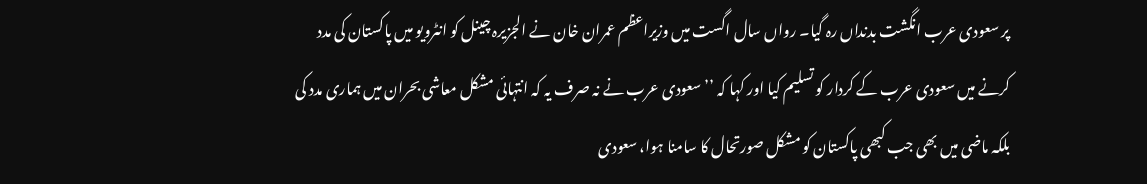پر سعودی عرب انگشت بدنداں رہ گیا۔ رواں سال اگست میں وزیراعظم عمران خان نے الجزیرہ چینل کو انٹرویو میں پاکستان کی مدد کرنے میں سعودی عرب کے کردار کو تسلیم کیا اور کہا کہ ’’سعودی عرب نے نہ صرف یہ کہ انتہائی مشکل معاشی بحران میں ہماری مدد کی بلکہ ماضی میں بھی جب کبھی پاکستان کو مشکل صورتحال کا سامنا ہوا، سعودی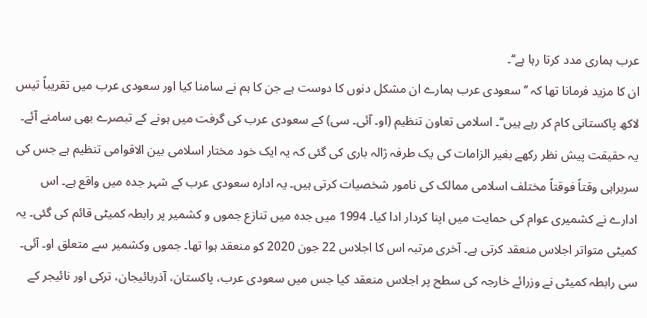عرب ہماری مدد کرتا رہا ہے‘‘۔
ان کا مزید فرمانا تھا کہ ’’سعودی عرب ہمارے ان مشکل دنوں کا دوست ہے جن کا ہم نے سامنا کیا اور سعودی عرب میں تقریباً تیس لاکھ پاکستانی کام کر رہے ہیں‘‘۔ اسلامی تعاون تنظیم (او۔ آئی۔ سی) کے سعودی عرب کی گرفت میں ہونے کے تبصرے بھی سامنے آئے۔ یہ حقیقت پیش نظر رکھے بغیر الزامات کی یک طرفہ ژالہ باری کی گئی کہ یہ ایک خود مختار اسلامی بین الاقوامی تنظیم ہے جس کی سربراہی وقتاً فوقتاً مختلف اسلامی ممالک کی نامور شخصیات کرتی ہیں۔ یہ ادارہ سعودی عرب کے شہر جدہ میں واقع ہے۔ اس ادارے نے کشمیری عوام کی حمایت میں اپنا کردار ادا کیا۔ 1994 میں جدہ میں تنازع جموں و کشمیر پر رابطہ کمیٹی قائم کی گئی۔ یہ کمیٹی متواتر اجلاس منعقد کرتی ہے۔ آخری مرتبہ اس کا اجلاس 22 جون 2020 کو منعقد ہوا تھا۔ جموں وکشمیر سے متعلق او۔ آئی۔ سی رابطہ کمیٹی نے وزرائے خارجہ کی سطح پر اجلاس منعقد کیا جس میں سعودی عرب، پاکستان، آذربائیجان، ترکی اور نائیجر کے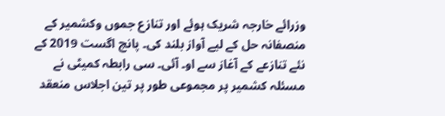وزرائے خارجہ شریک ہوئے اور تنازع جموں وکشمیر کے منصفانہ حل کے لیے آواز بلند کی۔ پانچ اگست 2019 کے نئے تنازعے کے آغاز سے او۔ آئی۔ سی رابطہ کمیٹی نے مسئلہ کشمیر پر مجموعی طور پر تین اجلاس منعقد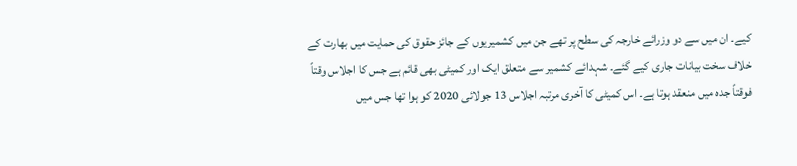کیے۔ ان میں سے دو وزرائے خارجہ کی سطح پر تھے جن میں کشمیریوں کے جائز حقوق کی حمایت میں بھارت کے خلاف سخت بیانات جاری کیے گئے۔ شہدائے کشمیر سے متعلق ایک اور کمیٹی بھی قائم ہے جس کا اجلاس وقتاً فوقتاً جدہ میں منعقد ہوتا ہے۔ اس کمیٹی کا آخری مرتبہ اجلاس 13 جولائی 2020 کو ہوا تھا جس میں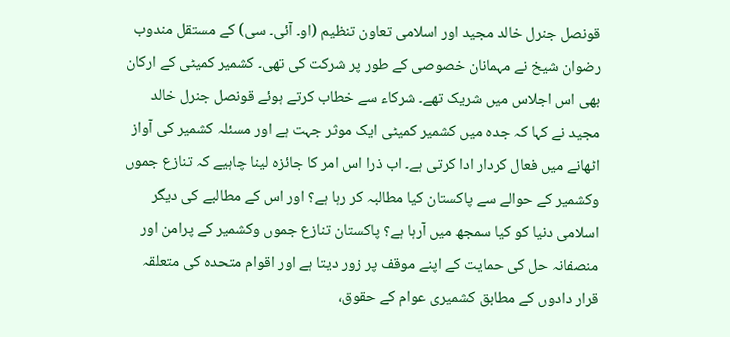قونصل جنرل خالد مجید اور اسلامی تعاون تنظیم (او۔ آئی۔ سی) کے مستقل مندوب رضوان شیخ نے مہمانان خصوصی کے طور پر شرکت کی تھی۔ کشمیر کمیٹی کے ارکان بھی اس اجلاس میں شریک تھے۔ شرکاء سے خطاب کرتے ہوئے قونصل جنرل خالد مجید نے کہا کہ جدہ میں کشمیر کمیٹی ایک موثر جہت ہے اور مسئلہ کشمیر کی آواز اٹھانے میں فعال کردار ادا کرتی ہے۔ اب ذرا اس امر کا جائزہ لینا چاہیے کہ تنازع جموں وکشمیر کے حوالے سے پاکستان کیا مطالبہ کر رہا ہے؟ اور اس کے مطالبے کی دیگر اسلامی دنیا کو کیا سمجھ میں آرہا ہے؟ پاکستان تنازع جموں وکشمیر کے پرامن اور منصفانہ حل کی حمایت کے اپنے موقف پر زور دیتا ہے اور اقوام متحدہ کی متعلقہ قرار دادوں کے مطابق کشمیری عوام کے حقوق،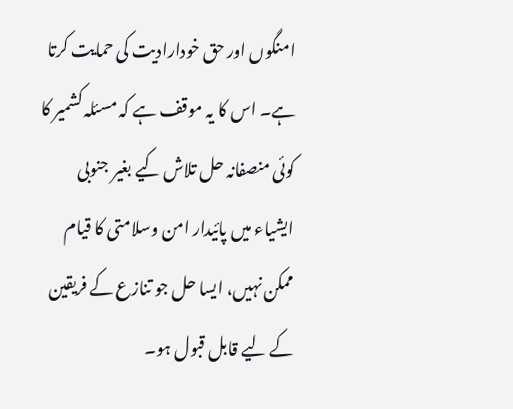امنگوں اور حق خودارادیت کی حمایت کرتا ہے۔ اس کا یہ موقف ہے کہ مسئلہ کشمیر کا کوئی منصفانہ حل تلاش کیے بغیر جنوبی ایشیاء میں پائیدار امن وسلامتی کا قیام ممکن نہیں، ایسا حل جو تنازع کے فریقین کے لیے قابل قبول ہو۔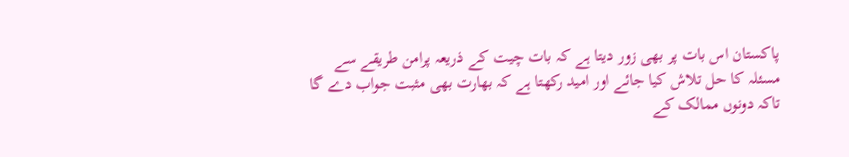پاکستان اس بات پر بھی زور دیتا ہے کہ بات چیت کے ذریعہ پرامن طریقے سے مسئلہ کا حل تلاش کیا جائے اور امید رکھتا ہے کہ بھارت بھی مثبت جواب دے گا تاکہ دونوں ممالک کے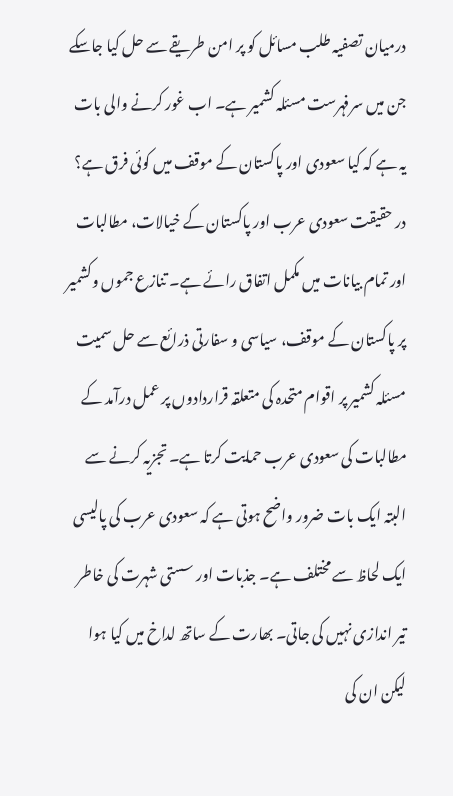درمیان تصفیہ طلب مسائل کو پر امن طریقے سے حل کیا جاسکے جن میں سرفہرست مسئلہ کشمیر ہے۔ اب غور کرنے والی بات یہ ہے کہ کیا سعودی اور پاکستان کے موقف میں کوئی فرق ہے؟ در حقیقت سعودی عرب اور پاکستان کے خیالات، مطالبات اور تمام بیانات میں مکمل اتفاق رائے ہے۔ تنازع جموں وکشمیر پر پاکستان کے موقف، سیاسی و سفارتی ذرائع سے حل سمیت مسئلہ کشمیر پر اقوام متحدہ کی متعلقہ قراردادوں پر عمل درآمد کے مطالبات کی سعودی عرب حمایت کرتا ہے۔ تجزیہ کرنے سے البتہ ایک بات ضرور واضح ہوتی ہے کہ سعودی عرب کی پالیسی ایک لحاظ سے مختلف ہے۔ جذبات اور سستی شہرت کی خاطر تیر اندازی نہیں کی جاتی۔ بھارت کے ساتھ لداخ میں کیا ہوا لیکن ان کی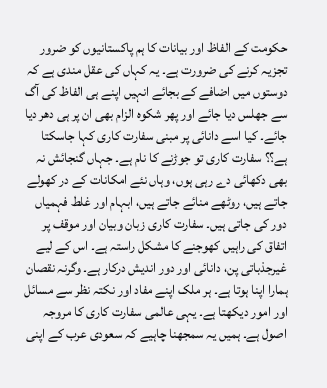حکومت کے الفاظ اور بیانات کا ہم پاکستانیوں کو ضرور تجزیہ کرنے کی ضرورت ہے۔ یہ کہاں کی عقل مندی ہے کہ دوستوں میں اضافے کے بجائے انہیں اپنے ہی الفاظ کی آگ سے جھلس دیا جائے اور پھر شکوہ الزام بھی ان پر ہی دھر دیا جائے۔ کیا اسے دانائی پر مبنی سفارت کاری کہا جاسکتا ہے؟؟ سفارت کاری تو جوڑنے کا نام ہے۔ جہاں گنجائش نہ بھی دکھائی دے رہی ہوں، وہاں نئے امکانات کے در کھولے جاتے ہیں، روٹھے منائے جاتے ہیں، ابہام اور غلط فہمیاں دور کی جاتی ہیں۔ سفارت کاری زبان وبیان اور موقف پر اتفاق کی راہیں کھوجنے کا مشکل راستہ ہے۔ اس کے لیے غیرجذباتی پن، دانائی اور دور اندیش درکار ہے۔ وگرنہ نقصان ہمارا اپنا ہوتا ہے۔ ہر ملک اپنے مفاد اور نکتہ نظر سے مسائل اور امور دیکھتا ہے۔ یہی عالمی سفارت کاری کا مروجہ اصول ہے۔ ہمیں یہ سمجھنا چاہیے کہ سعودی عرب کے اپنی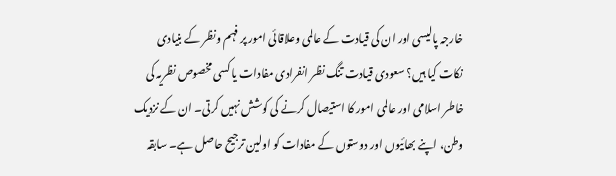خارجہ پالیسی اور ان کی قیادت کے عالمی وعلاقائی امور پر فہم ونظر کے بنیادی نکات کیا ہیں؟ سعودی قیادت تنگ نظر انفرادی مفادات یا کسی مخصوص نظریہ کی خاطر اسلامی اور عالمی امور کا استیصال کرنے کی کوشش نہیں کرتی۔ ان کے نزدیک وطن، اپنے بھائیوں اور دوستوں کے مفادات کو اولین ترجیح حاصل ہے۔ سابقہ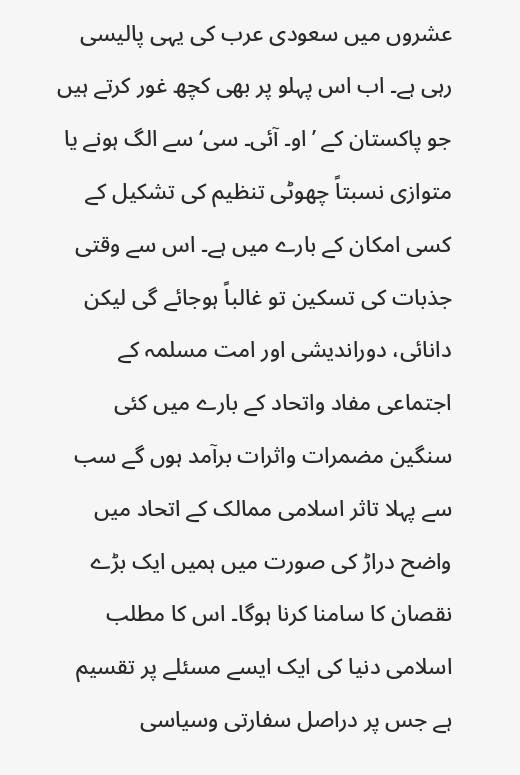عشروں میں سعودی عرب کی یہی پالیسی رہی ہے۔ اب اس پہلو پر بھی کچھ غور کرتے ہیں جو پاکستان کے ’او۔ آئی۔ سی‘ سے الگ ہونے یا متوازی نسبتاً چھوٹی تنظیم کی تشکیل کے کسی امکان کے بارے میں ہے۔ اس سے وقتی جذبات کی تسکین تو غالباً ہوجائے گی لیکن دانائی، دوراندیشی اور امت مسلمہ کے اجتماعی مفاد واتحاد کے بارے میں کئی سنگین مضمرات واثرات برآمد ہوں گے سب سے پہلا تاثر اسلامی ممالک کے اتحاد میں واضح دراڑ کی صورت میں ہمیں ایک بڑے نقصان کا سامنا کرنا ہوگا۔ اس کا مطلب اسلامی دنیا کی ایک ایسے مسئلے پر تقسیم ہے جس پر دراصل سفارتی وسیاسی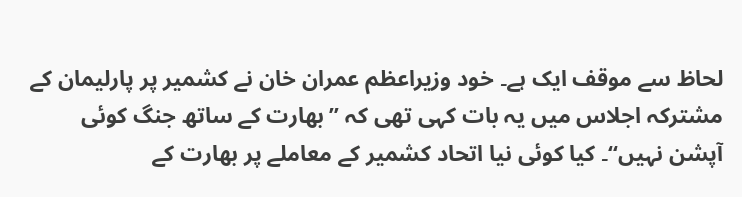لحاظ سے موقف ایک ہے۔ خود وزیراعظم عمران خان نے کشمیر پر پارلیمان کے مشترکہ اجلاس میں یہ بات کہی تھی کہ ’’بھارت کے ساتھ جنگ کوئی آپشن نہیں‘‘۔ کیا کوئی نیا اتحاد کشمیر کے معاملے پر بھارت کے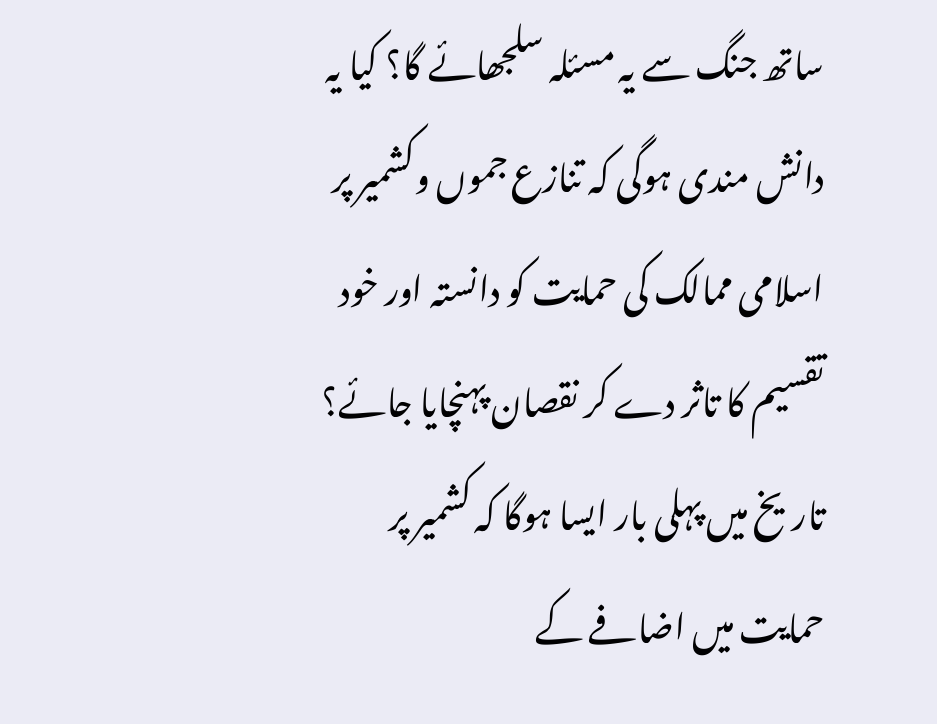ساتھ جنگ سے یہ مسئلہ سلجھائے گا؟ کیا یہ دانش مندی ہوگی کہ تنازع جموں وکشمیر پر اسلامی ممالک کی حمایت کو دانستہ اور خود تقسیم کا تاثر دے کر نقصان پہنچایا جائے؟ تاریخ میں پہلی بار ایسا ہوگا کہ کشمیر پر حمایت میں اضافے کے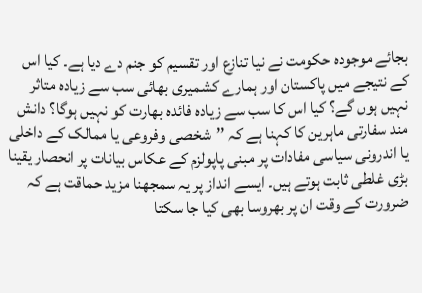بجائے موجودہ حکومت نے نیا تنازع اور تقسیم کو جنم دے دیا ہے۔ کیا اس کے نتیجے میں پاکستان اور ہمارے کشمیری بھائی سب سے زیادہ متاثر نہیں ہوں گے؟ کیا اس کا سب سے زیادہ فائدہ بھارت کو نہیں ہوگا؟ دانش مند سفارتی ماہرین کا کہنا ہے کہ ’’شخصی وفروعی یا ممالک کے داخلی یا اندرونی سیاسی مفادات پر مبنی پاپولزم کے عکاس بیانات پر انحصار یقینا بڑی غلطی ثابت ہوتے ہیں۔ ایسے انداز پر یہ سمجھنا مزید حماقت ہے کہ ضرورت کے وقت ان پر بھروسا بھی کیا جا سکتا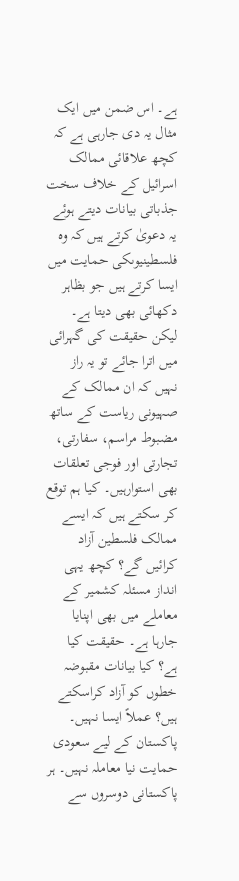ہے۔ اس ضمن میں ایک مثال یہ دی جارہی ہے کہ کچھ علاقائی ممالک اسرائیل کے خلاف سخت جذباتی بیانات دیتے ہوئے یہ دعویٰ کرتے ہیں کہ وہ فلسطینیوںکی حمایت میں ایسا کرتے ہیں جو بظاہر دکھائی بھی دیتا ہے۔ لیکن حقیقت کی گہرائی میں اترا جائے تو یہ راز نہیں کہ ان ممالک کے صہیونی ریاست کے ساتھ مضبوط مراسم، سفارتی، تجارتی اور فوجی تعلقات بھی استوارہیں۔ کیا ہم توقع کر سکتے ہیں کہ ایسے ممالک فلسطین آزاد کرائیں گے؟ کچھ یہی انداز مسئلہ کشمیر کے معاملے میں بھی اپنایا جارہا ہے۔ حقیقت کیا ہے؟ کیا بیانات مقبوضہ خطوں کو آزاد کراسکتے ہیں؟ عملاً ایسا نہیں۔
پاکستان کے لیے سعودی حمایت نیا معاملہ نہیں۔ ہر پاکستانی دوسروں سے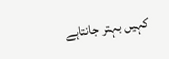کہیں بہتر جانتاہے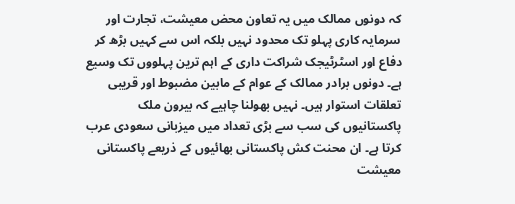کہ دونوں ممالک میں یہ تعاون محض معیشت، تجارت اور سرمایہ کاری پہلو تک محدود نہیں بلکہ اس سے کہیں بڑھ کر دفاع اور اسٹرٹیجک شراکت داری کے اہم ترین پہلووں تک وسیع ہے۔ دونوں برادر ممالک کے عوام کے مابین مضبوط اور قریبی تعلقات استوار ہیں۔ نہیں بھولنا چاہیے کہ بیرون ملک پاکستانیوں کی سب سے بڑی تعداد میں میزبانی سعودی عرب کرتا ہے۔ ان محنت کش پاکستانی بھائیوں کے ذریعے پاکستانی معیشت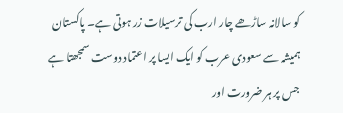کو سالانہ ساڑھے چار ارب کی ترسیلات زر ہوتی ہے۔ پاکستان ہمیشہ سے سعودی عرب کو ایک ایسا پر اعتماد دوست سمجھتا ہے جس پر ہر ضرورت اور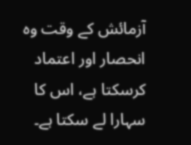آزمائش کے وقت وہ انحصار اور اعتماد کرسکتا ہے، اس کا سہارا لے سکتا ہے۔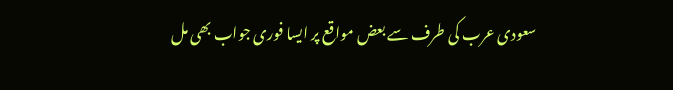سعودی عرب کی طرف سے بعض مواقع پر ایسا فوری جواب بھی مل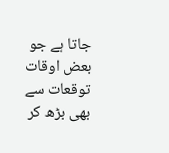جاتا ہے جو بعض اوقات توقعات سے بھی بڑھ کر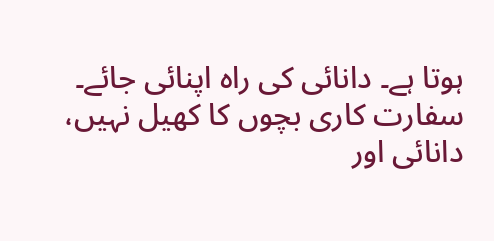ہوتا ہے۔ دانائی کی راہ اپنائی جائے۔ سفارت کاری بچوں کا کھیل نہیں، دانائی اور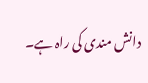دانش مندی کی راہ ہے۔